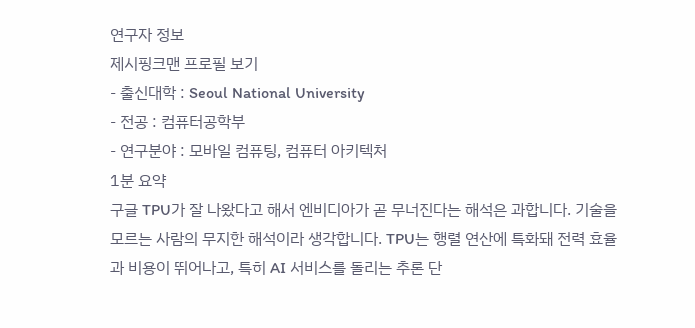연구자 정보
제시핑크맨 프로필 보기
- 출신대학 : Seoul National University
- 전공 : 컴퓨터공학부
- 연구분야 : 모바일 컴퓨팅, 컴퓨터 아키텍처
1분 요약
구글 TPU가 잘 나왔다고 해서 엔비디아가 곧 무너진다는 해석은 과합니다. 기술을 모르는 사람의 무지한 해석이라 생각합니다. TPU는 행렬 연산에 특화돼 전력 효율과 비용이 뛰어나고, 특히 AI 서비스를 돌리는 추론 단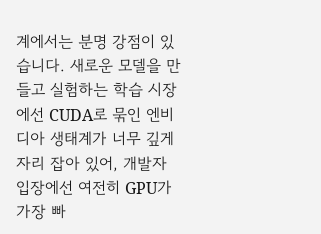계에서는 분명 강점이 있습니다. 새로운 모델을 만들고 실험하는 학습 시장에선 CUDA로 묶인 엔비디아 생태계가 너무 깊게 자리 잡아 있어, 개발자 입장에선 여전히 GPU가 가장 빠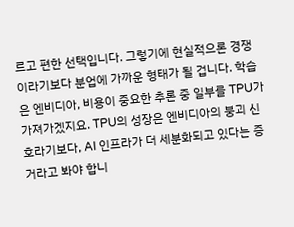르고 편한 선택입니다. 그렇기에 현실적으론 경쟁이라기보다 분업에 가까운 형태가 될 겁니다. 학습은 엔비디아, 비용이 중요한 추론 중 일부를 TPU가 가져가겠지요. TPU의 성장은 엔비디아의 붕괴 신호라기보다, AI 인프라가 더 세분화되고 있다는 증거라고 봐야 합니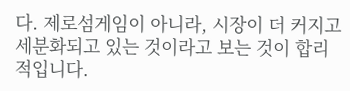다. 제로섬게임이 아니라, 시장이 더 커지고 세분화되고 있는 것이라고 보는 것이 합리적입니다.